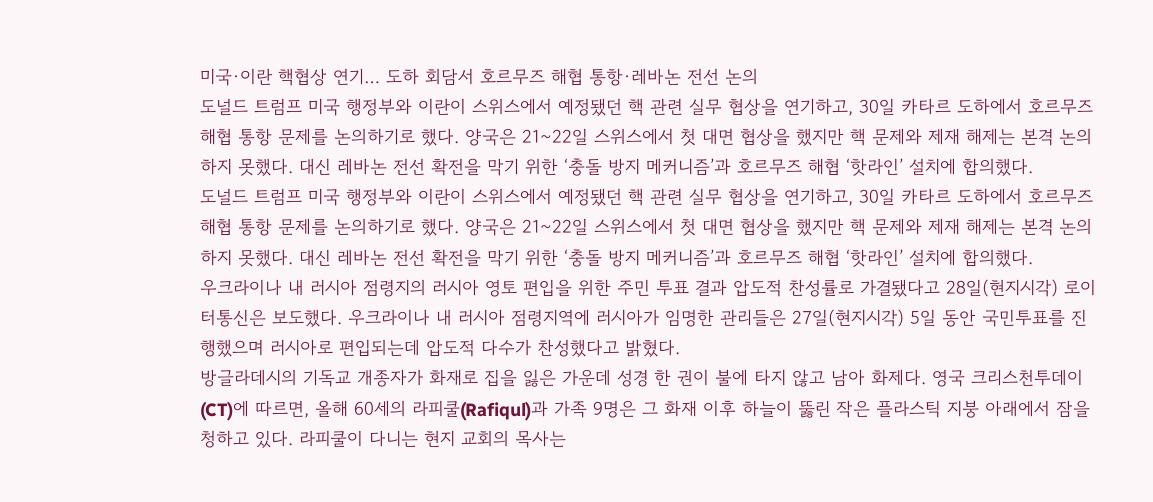미국·이란 핵협상 연기… 도하 회담서 호르무즈 해협 통항·레바논 전선 논의
도널드 트럼프 미국 행정부와 이란이 스위스에서 예정됐던 핵 관련 실무 협상을 연기하고, 30일 카타르 도하에서 호르무즈 해협 통항 문제를 논의하기로 했다. 양국은 21~22일 스위스에서 첫 대면 협상을 했지만 핵 문제와 제재 해제는 본격 논의하지 못했다. 대신 레바논 전선 확전을 막기 위한 ‘충돌 방지 메커니즘’과 호르무즈 해협 ‘핫라인’ 설치에 합의했다.
도널드 트럼프 미국 행정부와 이란이 스위스에서 예정됐던 핵 관련 실무 협상을 연기하고, 30일 카타르 도하에서 호르무즈 해협 통항 문제를 논의하기로 했다. 양국은 21~22일 스위스에서 첫 대면 협상을 했지만 핵 문제와 제재 해제는 본격 논의하지 못했다. 대신 레바논 전선 확전을 막기 위한 ‘충돌 방지 메커니즘’과 호르무즈 해협 ‘핫라인’ 설치에 합의했다.
우크라이나 내 러시아 점령지의 러시아 영토 편입을 위한 주민 투표 결과 압도적 찬성률로 가결됐다고 28일(현지시각) 로이터통신은 보도했다. 우크라이나 내 러시아 점령지역에 러시아가 임명한 관리들은 27일(현지시각) 5일 동안 국민투표를 진행했으며 러시아로 편입되는데 압도적 다수가 찬성했다고 밝혔다.
방글라데시의 기독교 개종자가 화재로 집을 잃은 가운데 성경 한 권이 불에 타지 않고 남아 화제다. 영국 크리스천투데이(CT)에 따르면, 올해 60세의 라피쿨(Rafiqul)과 가족 9명은 그 화재 이후 하늘이 뚫린 작은 플라스틱 지붕 아래에서 잠을 청하고 있다. 라피쿨이 다니는 현지 교회의 목사는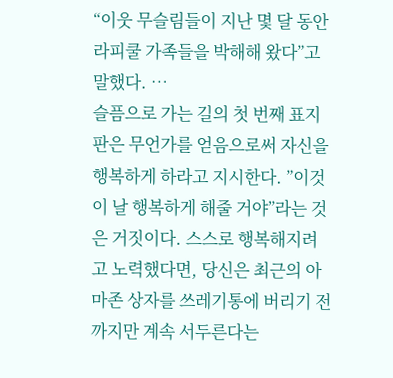“이웃 무슬림들이 지난 몇 달 동안 라피쿨 가족들을 박해해 왔다”고 말했다. …
슬픔으로 가는 길의 첫 번째 표지판은 무언가를 얻음으로써 자신을 행복하게 하라고 지시한다. ”이것이 날 행복하게 해줄 거야”라는 것은 거짓이다. 스스로 행복해지려고 노력했다면, 당신은 최근의 아마존 상자를 쓰레기통에 버리기 전까지만 계속 서두른다는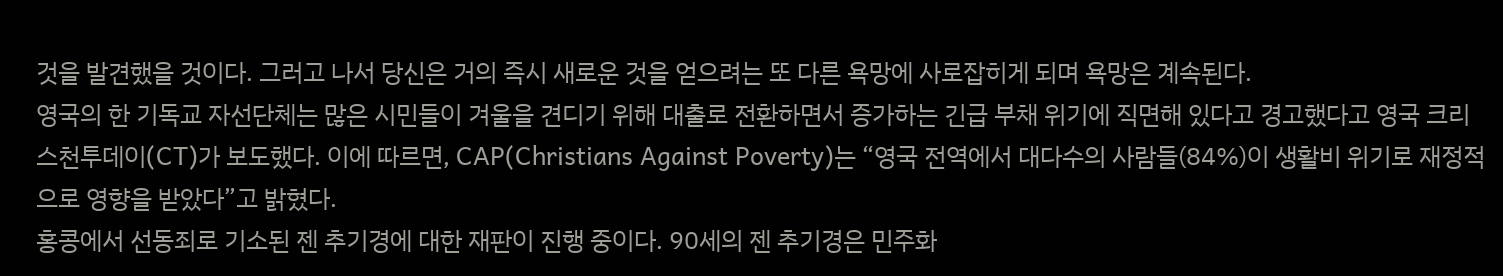것을 발견했을 것이다. 그러고 나서 당신은 거의 즉시 새로운 것을 얻으려는 또 다른 욕망에 사로잡히게 되며 욕망은 계속된다.
영국의 한 기독교 자선단체는 많은 시민들이 겨울을 견디기 위해 대출로 전환하면서 증가하는 긴급 부채 위기에 직면해 있다고 경고했다고 영국 크리스천투데이(CT)가 보도했다. 이에 따르면, CAP(Christians Against Poverty)는 “영국 전역에서 대다수의 사람들(84%)이 생활비 위기로 재정적으로 영향을 받았다”고 밝혔다.
홍콩에서 선동죄로 기소된 젠 추기경에 대한 재판이 진행 중이다. 90세의 젠 추기경은 민주화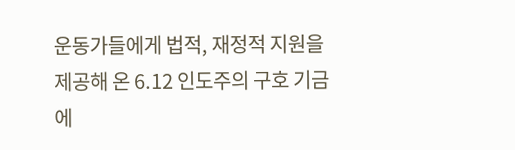운동가들에게 법적, 재정적 지원을 제공해 온 6.12 인도주의 구호 기금에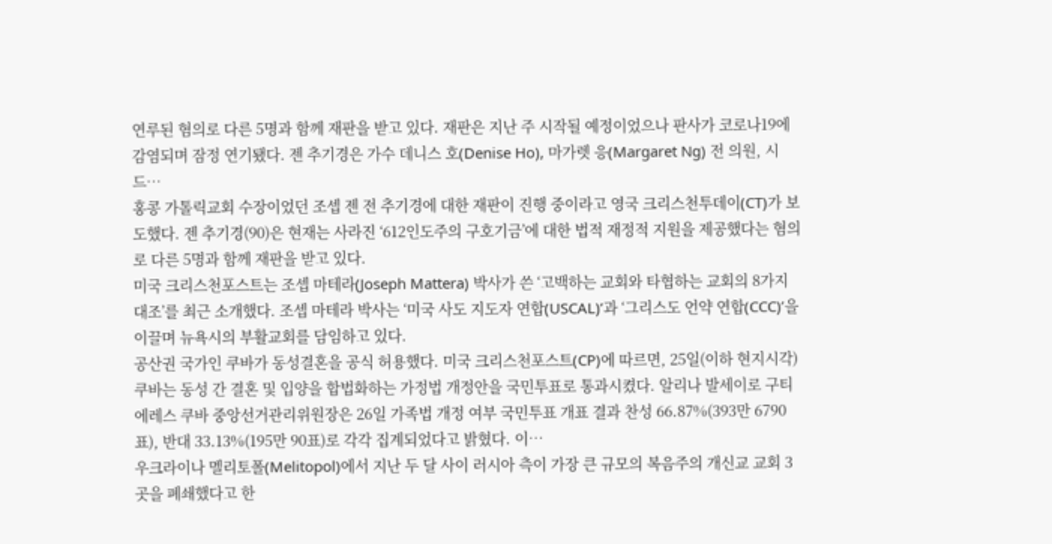연루된 혐의로 다른 5명과 함께 재판을 받고 있다. 재판은 지난 주 시작될 예정이었으나 판사가 코로나19에 감염되며 잠정 연기됐다. 젠 추기경은 가수 데니스 호(Denise Ho), 마가렛 응(Margaret Ng) 전 의원, 시드…
홍콩 가톨릭교회 수장이었던 조셉 젠 전 추기경에 대한 재판이 진행 중이라고 영국 크리스천투데이(CT)가 보도했다. 젠 추기경(90)은 현재는 사라진 ‘612인도주의 구호기금’에 대한 법적 재정적 지원을 제공했다는 혐의로 다른 5명과 함께 재판을 받고 있다.
미국 크리스천포스트는 조셉 마테라(Joseph Mattera) 박사가 쓴 ‘고백하는 교회와 타협하는 교회의 8가지 대조’를 최근 소개했다. 조셉 마테라 박사는 ‘미국 사도 지도자 연합(USCAL)’과 ‘그리스도 언약 연합(CCC)’을 이끌며 뉴욕시의 부활교회를 담임하고 있다.
공산권 국가인 쿠바가 동성결혼을 공식 허용했다. 미국 크리스천포스트(CP)에 따르면, 25일(이하 현지시각) 쿠바는 동성 간 결혼 및 입양을 합법화하는 가정법 개정안을 국민투표로 통과시켰다. 알리나 발세이로 구티에레스 쿠바 중앙선거관리위원장은 26일 가족법 개정 여부 국민투표 개표 결과 찬성 66.87%(393만 6790표), 반대 33.13%(195만 90표)로 각각 집계되었다고 밝혔다. 이…
우크라이나 멜리토폴(Melitopol)에서 지난 두 달 사이 러시아 측이 가장 큰 규모의 복음주의 개신교 교회 3곳을 폐쇄했다고 한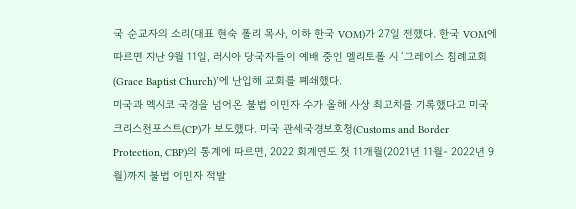국 순교자의 소리(대표 현숙 폴리 목사, 이하 한국 VOM)가 27일 전했다. 한국 VOM에 따르면 지난 9월 11일, 러시아 당국자들이 예배 중인 멜리토폴 시 ‘그레이스 침례교회(Grace Baptist Church)’에 난입해 교회를 폐쇄했다.
미국과 멕시코 국경을 넘어온 불법 이민자 수가 올해 사상 최고치를 기록했다고 미국 크리스천포스트(CP)가 보도했다. 미국 관세국경보호청(Customs and Border Protection, CBP)의 통계에 따르면, 2022 회계연도 첫 11개월(2021년 11월- 2022년 9월)까지 불법 이민자 적발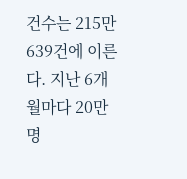건수는 215만 639건에 이른다. 지난 6개월마다 20만 명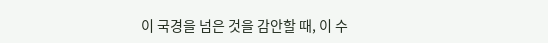이 국경을 넘은 것을 감안할 때, 이 수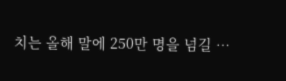치는 올해 말에 250만 명을 넘길 …